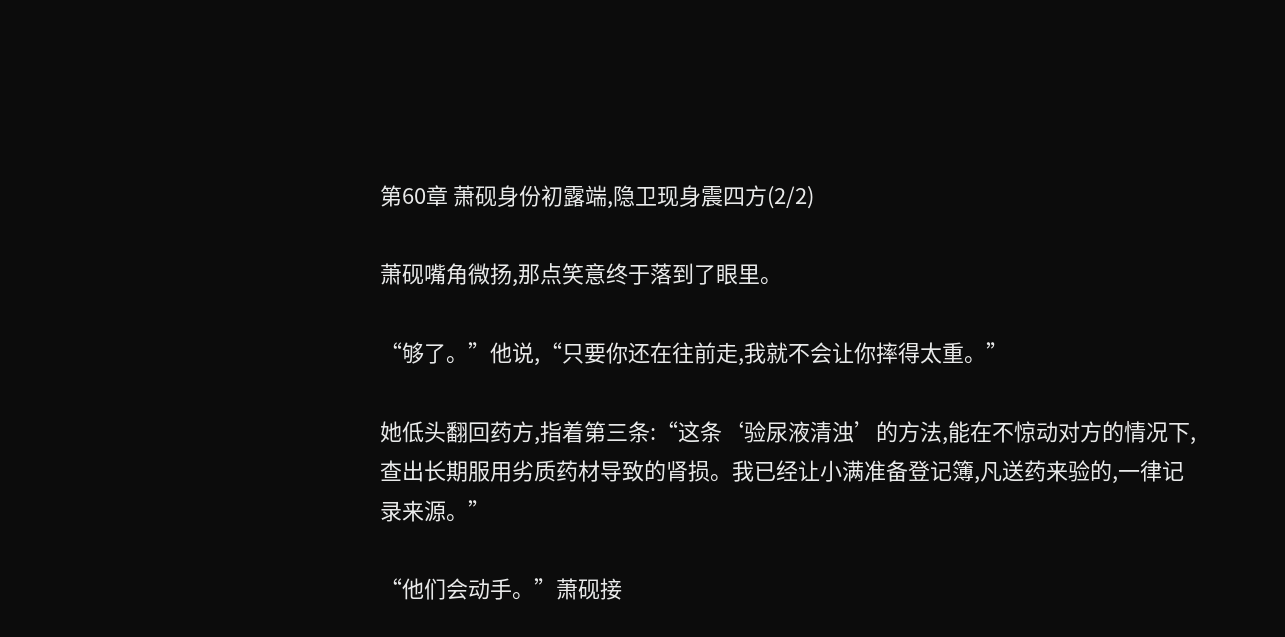第60章 萧砚身份初露端,隐卫现身震四方(2/2)

萧砚嘴角微扬,那点笑意终于落到了眼里。

“够了。”他说,“只要你还在往前走,我就不会让你摔得太重。”

她低头翻回药方,指着第三条:“这条‘验尿液清浊’的方法,能在不惊动对方的情况下,查出长期服用劣质药材导致的肾损。我已经让小满准备登记簿,凡送药来验的,一律记录来源。”

“他们会动手。”萧砚接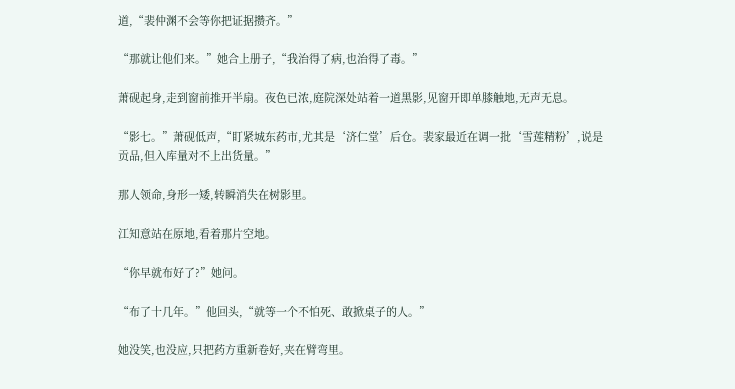道,“裴仲渊不会等你把证据攒齐。”

“那就让他们来。”她合上册子,“我治得了病,也治得了毒。”

萧砚起身,走到窗前推开半扇。夜色已浓,庭院深处站着一道黑影,见窗开即单膝触地,无声无息。

“影七。”萧砚低声,“盯紧城东药市,尤其是‘济仁堂’后仓。裴家最近在调一批‘雪莲精粉’,说是贡品,但入库量对不上出货量。”

那人领命,身形一矮,转瞬消失在树影里。

江知意站在原地,看着那片空地。

“你早就布好了?”她问。

“布了十几年。”他回头,“就等一个不怕死、敢掀桌子的人。”

她没笑,也没应,只把药方重新卷好,夹在臂弯里。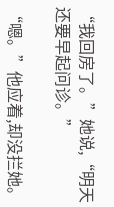“我回房了。”她说,“明天还要早起问诊。”

“嗯。”他应着,却没拦她。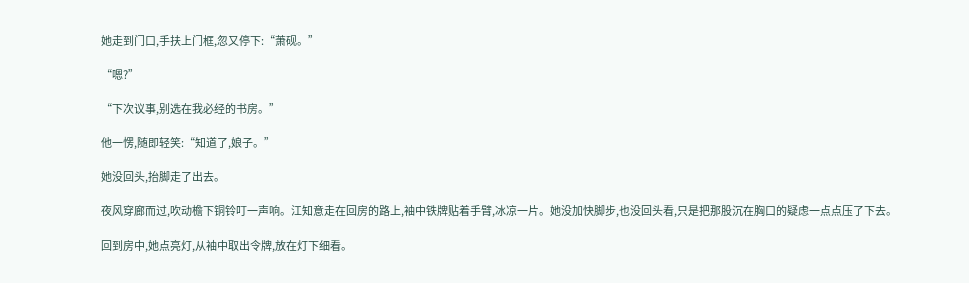她走到门口,手扶上门框,忽又停下:“萧砚。”

“嗯?”

“下次议事,别选在我必经的书房。”

他一愣,随即轻笑:“知道了,娘子。”

她没回头,抬脚走了出去。

夜风穿廊而过,吹动檐下铜铃叮一声响。江知意走在回房的路上,袖中铁牌贴着手臂,冰凉一片。她没加快脚步,也没回头看,只是把那股沉在胸口的疑虑一点点压了下去。

回到房中,她点亮灯,从袖中取出令牌,放在灯下细看。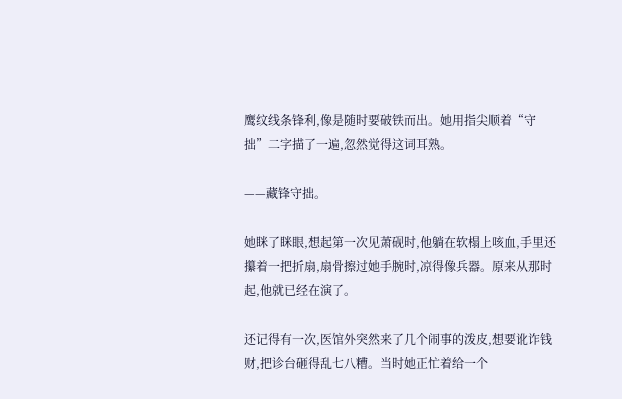鹰纹线条锋利,像是随时要破铁而出。她用指尖顺着“守拙”二字描了一遍,忽然觉得这词耳熟。

——藏锋守拙。

她眯了眯眼,想起第一次见萧砚时,他躺在软榻上咳血,手里还攥着一把折扇,扇骨擦过她手腕时,凉得像兵器。原来从那时起,他就已经在演了。

还记得有一次,医馆外突然来了几个闹事的泼皮,想要讹诈钱财,把诊台砸得乱七八糟。当时她正忙着给一个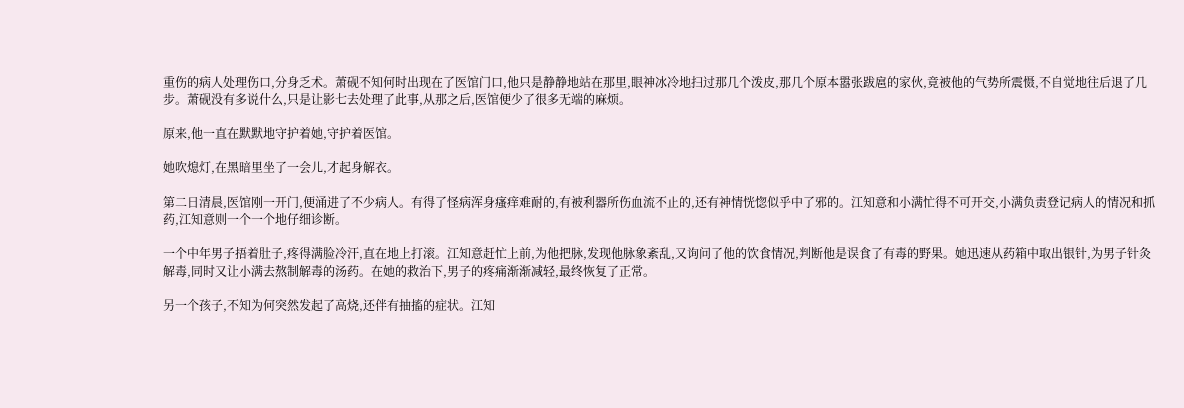重伤的病人处理伤口,分身乏术。萧砚不知何时出现在了医馆门口,他只是静静地站在那里,眼神冰冷地扫过那几个泼皮,那几个原本嚣张跋扈的家伙,竟被他的气势所震慑,不自觉地往后退了几步。萧砚没有多说什么,只是让影七去处理了此事,从那之后,医馆便少了很多无端的麻烦。

原来,他一直在默默地守护着她,守护着医馆。

她吹熄灯,在黑暗里坐了一会儿,才起身解衣。

第二日清晨,医馆刚一开门,便涌进了不少病人。有得了怪病浑身瘙痒难耐的,有被利器所伤血流不止的,还有神情恍惚似乎中了邪的。江知意和小满忙得不可开交,小满负责登记病人的情况和抓药,江知意则一个一个地仔细诊断。

一个中年男子捂着肚子,疼得满脸冷汗,直在地上打滚。江知意赶忙上前,为他把脉,发现他脉象紊乱,又询问了他的饮食情况,判断他是误食了有毒的野果。她迅速从药箱中取出银针,为男子针灸解毒,同时又让小满去熬制解毒的汤药。在她的救治下,男子的疼痛渐渐减轻,最终恢复了正常。

另一个孩子,不知为何突然发起了高烧,还伴有抽搐的症状。江知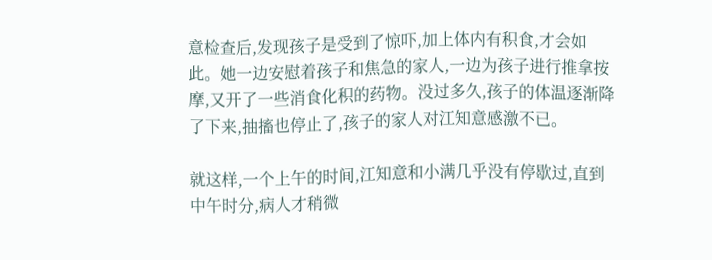意检查后,发现孩子是受到了惊吓,加上体内有积食,才会如此。她一边安慰着孩子和焦急的家人,一边为孩子进行推拿按摩,又开了一些消食化积的药物。没过多久,孩子的体温逐渐降了下来,抽搐也停止了,孩子的家人对江知意感激不已。

就这样,一个上午的时间,江知意和小满几乎没有停歇过,直到中午时分,病人才稍微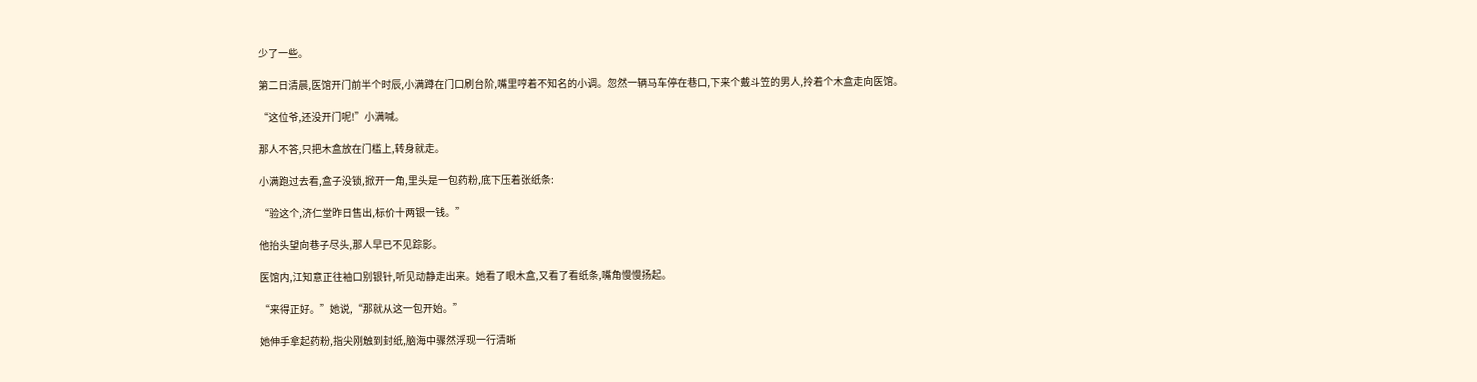少了一些。

第二日清晨,医馆开门前半个时辰,小满蹲在门口刷台阶,嘴里哼着不知名的小调。忽然一辆马车停在巷口,下来个戴斗笠的男人,拎着个木盒走向医馆。

“这位爷,还没开门呢!”小满喊。

那人不答,只把木盒放在门槛上,转身就走。

小满跑过去看,盒子没锁,掀开一角,里头是一包药粉,底下压着张纸条:

“验这个,济仁堂昨日售出,标价十两银一钱。”

他抬头望向巷子尽头,那人早已不见踪影。

医馆内,江知意正往袖口别银针,听见动静走出来。她看了眼木盒,又看了看纸条,嘴角慢慢扬起。

“来得正好。”她说,“那就从这一包开始。”

她伸手拿起药粉,指尖刚触到封纸,脑海中骤然浮现一行清晰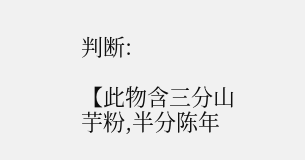判断:

【此物含三分山芋粉,半分陈年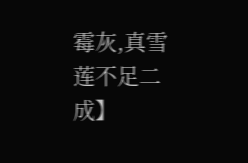霉灰,真雪莲不足二成】